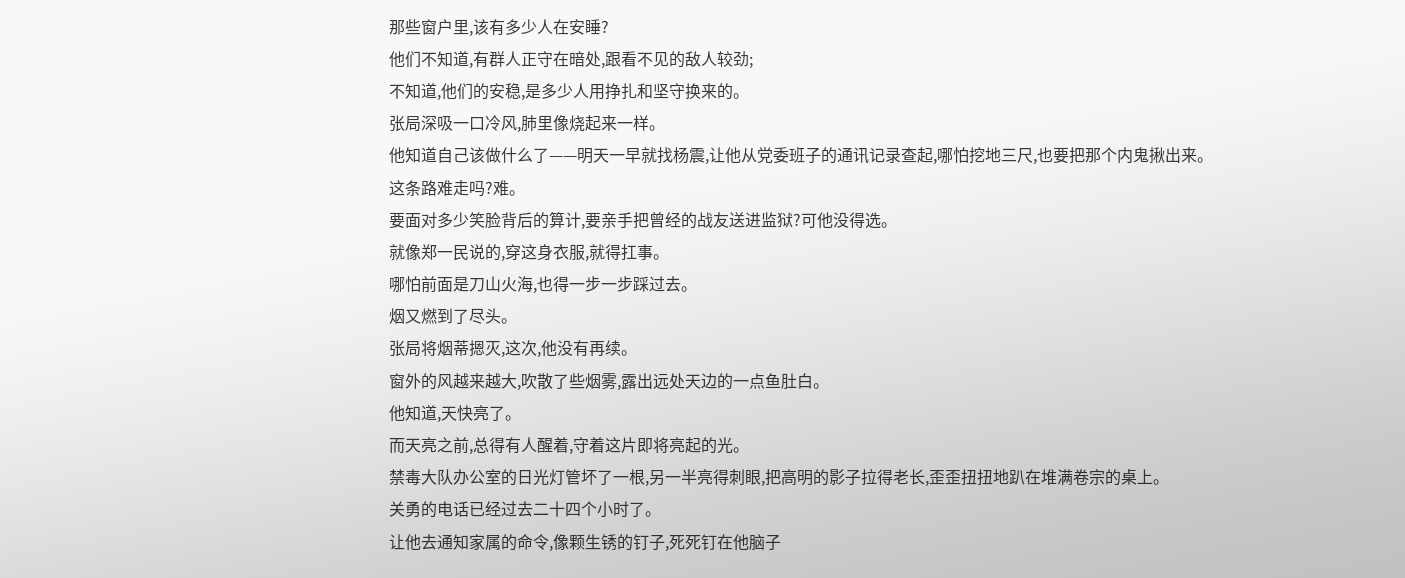那些窗户里,该有多少人在安睡?
他们不知道,有群人正守在暗处,跟看不见的敌人较劲;
不知道,他们的安稳,是多少人用挣扎和坚守换来的。
张局深吸一口冷风,肺里像烧起来一样。
他知道自己该做什么了——明天一早就找杨震,让他从党委班子的通讯记录查起,哪怕挖地三尺,也要把那个内鬼揪出来。
这条路难走吗?难。
要面对多少笑脸背后的算计,要亲手把曾经的战友送进监狱?可他没得选。
就像郑一民说的,穿这身衣服,就得扛事。
哪怕前面是刀山火海,也得一步一步踩过去。
烟又燃到了尽头。
张局将烟蒂摁灭,这次,他没有再续。
窗外的风越来越大,吹散了些烟雾,露出远处天边的一点鱼肚白。
他知道,天快亮了。
而天亮之前,总得有人醒着,守着这片即将亮起的光。
禁毒大队办公室的日光灯管坏了一根,另一半亮得刺眼,把高明的影子拉得老长,歪歪扭扭地趴在堆满卷宗的桌上。
关勇的电话已经过去二十四个小时了。
让他去通知家属的命令,像颗生锈的钉子,死死钉在他脑子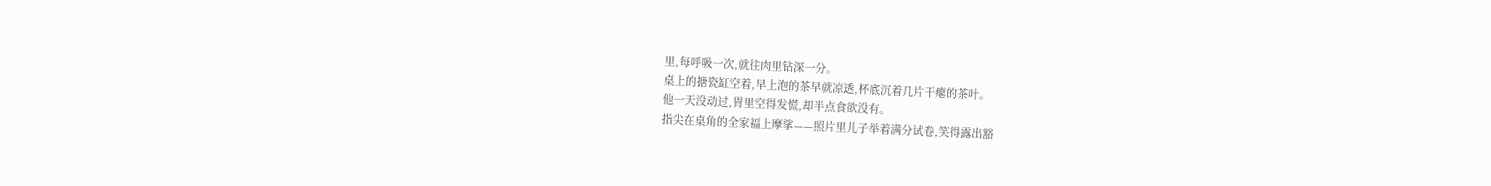里,每呼吸一次,就往肉里钻深一分。
桌上的搪瓷缸空着,早上泡的茶早就凉透,杯底沉着几片干瘪的茶叶。
他一天没动过,胃里空得发慌,却半点食欲没有。
指尖在桌角的全家福上摩挲——照片里儿子举着满分试卷,笑得露出豁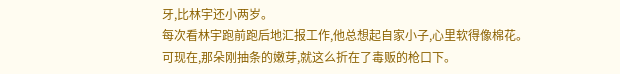牙,比林宇还小两岁。
每次看林宇跑前跑后地汇报工作,他总想起自家小子,心里软得像棉花。
可现在,那朵刚抽条的嫩芽,就这么折在了毒贩的枪口下。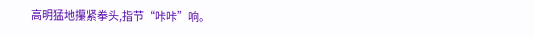高明猛地攥紧拳头,指节“咔咔”响。